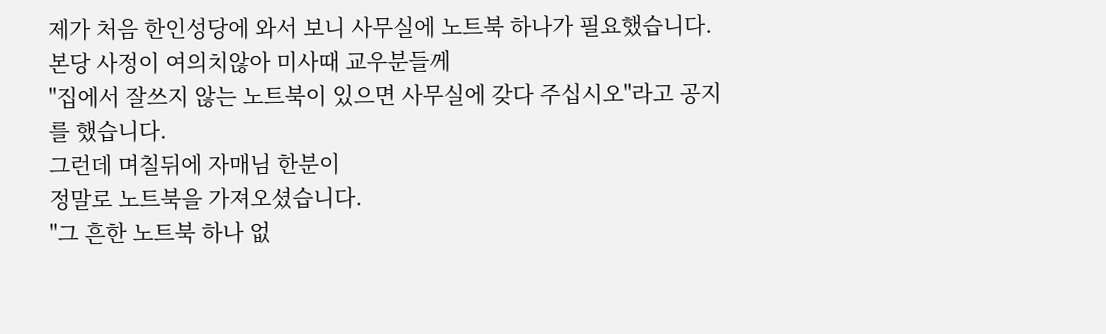제가 처음 한인성당에 와서 보니 사무실에 노트북 하나가 필요했습니다.
본당 사정이 여의치않아 미사때 교우분들께
"집에서 잘쓰지 않는 노트북이 있으면 사무실에 갖다 주십시오"라고 공지를 했습니다.
그런데 며칠뒤에 자매님 한분이
정말로 노트북을 가져오셨습니다.
"그 흔한 노트북 하나 없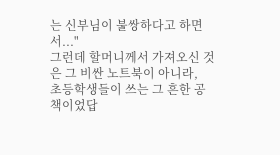는 신부님이 불쌍하다고 하면서..."
그런데 할머니께서 가져오신 것은 그 비싼 노트북이 아니라,
초등학생들이 쓰는 그 흔한 공책이었답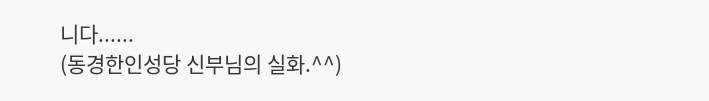니다......
(동경한인성당 신부님의 실화.^^)